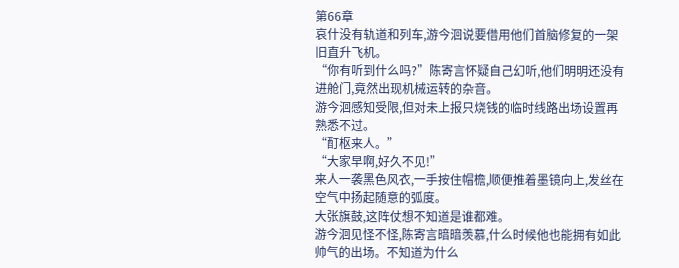第66章
哀什没有轨道和列车,游今洄说要借用他们首脑修复的一架旧直升飞机。
“你有听到什么吗?”陈寄言怀疑自己幻听,他们明明还没有进舱门,竟然出现机械运转的杂音。
游今洄感知受限,但对未上报只烧钱的临时线路出场设置再熟悉不过。
“酊枢来人。”
“大家早啊,好久不见!”
来人一袭黑色风衣,一手按住帽檐,顺便推着墨镜向上,发丝在空气中扬起随意的弧度。
大张旗鼓,这阵仗想不知道是谁都难。
游今洄见怪不怪,陈寄言暗暗羡慕,什么时候他也能拥有如此帅气的出场。不知道为什么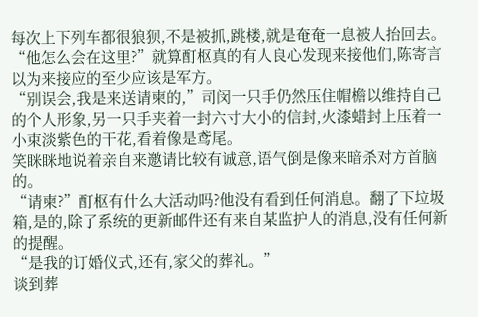每次上下列车都很狼狈,不是被抓,跳楼,就是奄奄一息被人抬回去。
“他怎么会在这里?”就算酊枢真的有人良心发现来接他们,陈寄言以为来接应的至少应该是军方。
“别误会,我是来送请柬的,”司闵一只手仍然压住帽檐以维持自己的个人形象,另一只手夹着一封六寸大小的信封,火漆蜡封上压着一小束淡紫色的干花,看着像是鸢尾。
笑眯眯地说着亲自来邀请比较有诚意,语气倒是像来暗杀对方首脑的。
“请柬?”酊枢有什么大活动吗?他没有看到任何消息。翻了下垃圾箱,是的,除了系统的更新邮件还有来自某监护人的消息,没有任何新的提醒。
“是我的订婚仪式,还有,家父的葬礼。”
谈到葬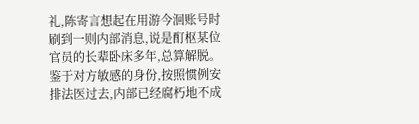礼,陈寄言想起在用游今洄账号时刷到一则内部消息,说是酊枢某位官员的长辈卧床多年,总算解脱。
鉴于对方敏感的身份,按照惯例安排法医过去,内部已经腐朽地不成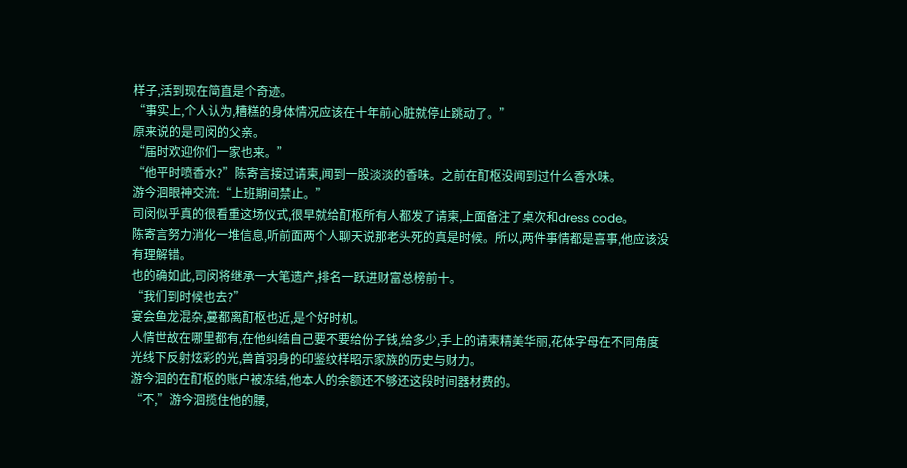样子,活到现在简直是个奇迹。
“事实上,个人认为,糟糕的身体情况应该在十年前心脏就停止跳动了。”
原来说的是司闵的父亲。
“届时欢迎你们一家也来。”
“他平时喷香水?”陈寄言接过请柬,闻到一股淡淡的香味。之前在酊枢没闻到过什么香水味。
游今洄眼神交流:“上班期间禁止。”
司闵似乎真的很看重这场仪式,很早就给酊枢所有人都发了请柬,上面备注了桌次和dress code。
陈寄言努力消化一堆信息,听前面两个人聊天说那老头死的真是时候。所以,两件事情都是喜事,他应该没有理解错。
也的确如此,司闵将继承一大笔遗产,排名一跃进财富总榜前十。
“我们到时候也去?”
宴会鱼龙混杂,蔓都离酊枢也近,是个好时机。
人情世故在哪里都有,在他纠结自己要不要给份子钱,给多少,手上的请柬精美华丽,花体字母在不同角度光线下反射炫彩的光,兽首羽身的印鉴纹样昭示家族的历史与财力。
游今洄的在酊枢的账户被冻结,他本人的余额还不够还这段时间器材费的。
“不,”游今洄揽住他的腰,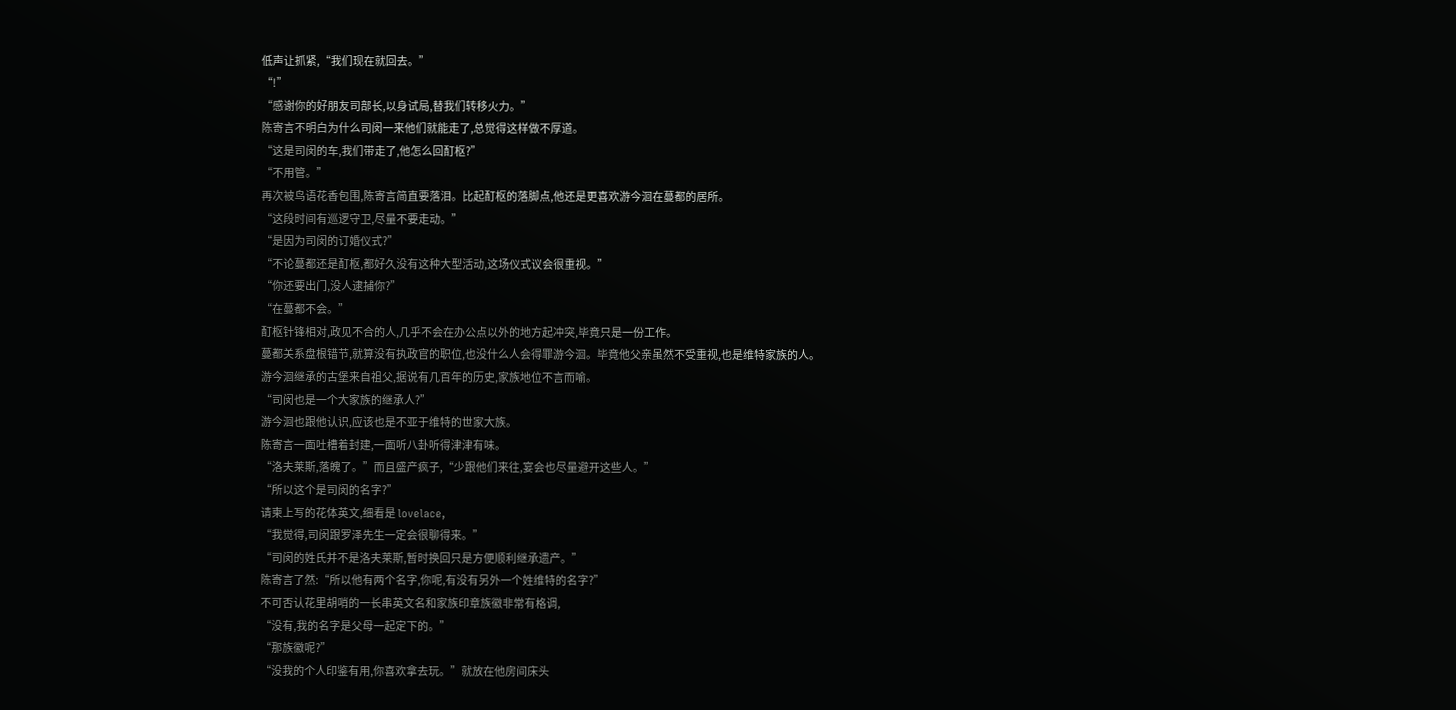低声让抓紧,“我们现在就回去。”
“!”
“感谢你的好朋友司部长,以身试局,替我们转移火力。”
陈寄言不明白为什么司闵一来他们就能走了,总觉得这样做不厚道。
“这是司闵的车,我们带走了,他怎么回酊枢?”
“不用管。”
再次被鸟语花香包围,陈寄言简直要落泪。比起酊枢的落脚点,他还是更喜欢游今洄在蔓都的居所。
“这段时间有巡逻守卫,尽量不要走动。”
“是因为司闵的订婚仪式?”
“不论蔓都还是酊枢,都好久没有这种大型活动,这场仪式议会很重视。”
“你还要出门,没人逮捕你?”
“在蔓都不会。”
酊枢针锋相对,政见不合的人,几乎不会在办公点以外的地方起冲突,毕竟只是一份工作。
蔓都关系盘根错节,就算没有执政官的职位,也没什么人会得罪游今洄。毕竟他父亲虽然不受重视,也是维特家族的人。
游今洄继承的古堡来自祖父,据说有几百年的历史,家族地位不言而喻。
“司闵也是一个大家族的继承人?”
游今洄也跟他认识,应该也是不亚于维特的世家大族。
陈寄言一面吐槽着封建,一面听八卦听得津津有味。
“洛夫莱斯,落魄了。”而且盛产疯子,“少跟他们来往,宴会也尽量避开这些人。”
“所以这个是司闵的名字?”
请柬上写的花体英文,细看是 lovelace,
“我觉得,司闵跟罗泽先生一定会很聊得来。”
“司闵的姓氏并不是洛夫莱斯,暂时换回只是方便顺利继承遗产。”
陈寄言了然:“所以他有两个名字,你呢,有没有另外一个姓维特的名字?”
不可否认花里胡哨的一长串英文名和家族印章族徽非常有格调,
“没有,我的名字是父母一起定下的。”
“那族徽呢?”
“没我的个人印鉴有用,你喜欢拿去玩。”就放在他房间床头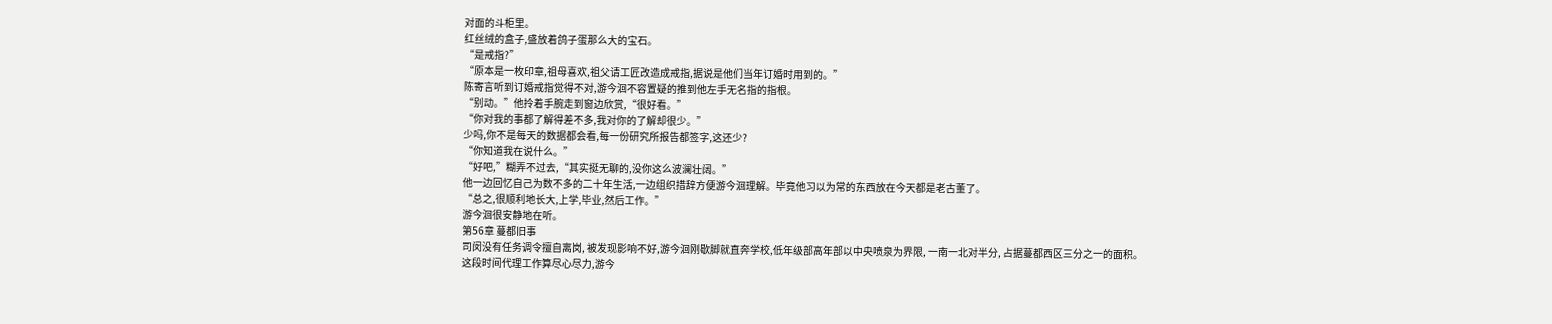对面的斗柜里。
红丝绒的盒子,盛放着鸽子蛋那么大的宝石。
“是戒指?”
“原本是一枚印章,祖母喜欢,祖父请工匠改造成戒指,据说是他们当年订婚时用到的。”
陈寄言听到订婚戒指觉得不对,游今洄不容置疑的推到他左手无名指的指根。
“别动。”他拎着手腕走到窗边欣赏,“很好看。”
“你对我的事都了解得差不多,我对你的了解却很少。”
少吗,你不是每天的数据都会看,每一份研究所报告都签字,这还少?
“你知道我在说什么。”
“好吧,”糊弄不过去,“其实挺无聊的,没你这么波澜壮阔。”
他一边回忆自己为数不多的二十年生活,一边组织措辞方便游今洄理解。毕竟他习以为常的东西放在今天都是老古董了。
“总之,很顺利地长大,上学,毕业,然后工作。”
游今洄很安静地在听。
第56章 蔓都旧事
司闵没有任务调令擅自离岗, 被发现影响不好,游今洄刚歇脚就直奔学校,低年级部高年部以中央喷泉为界限, 一南一北对半分, 占据蔓都西区三分之一的面积。
这段时间代理工作算尽心尽力,游今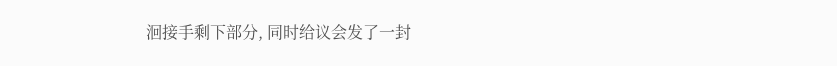洄接手剩下部分, 同时给议会发了一封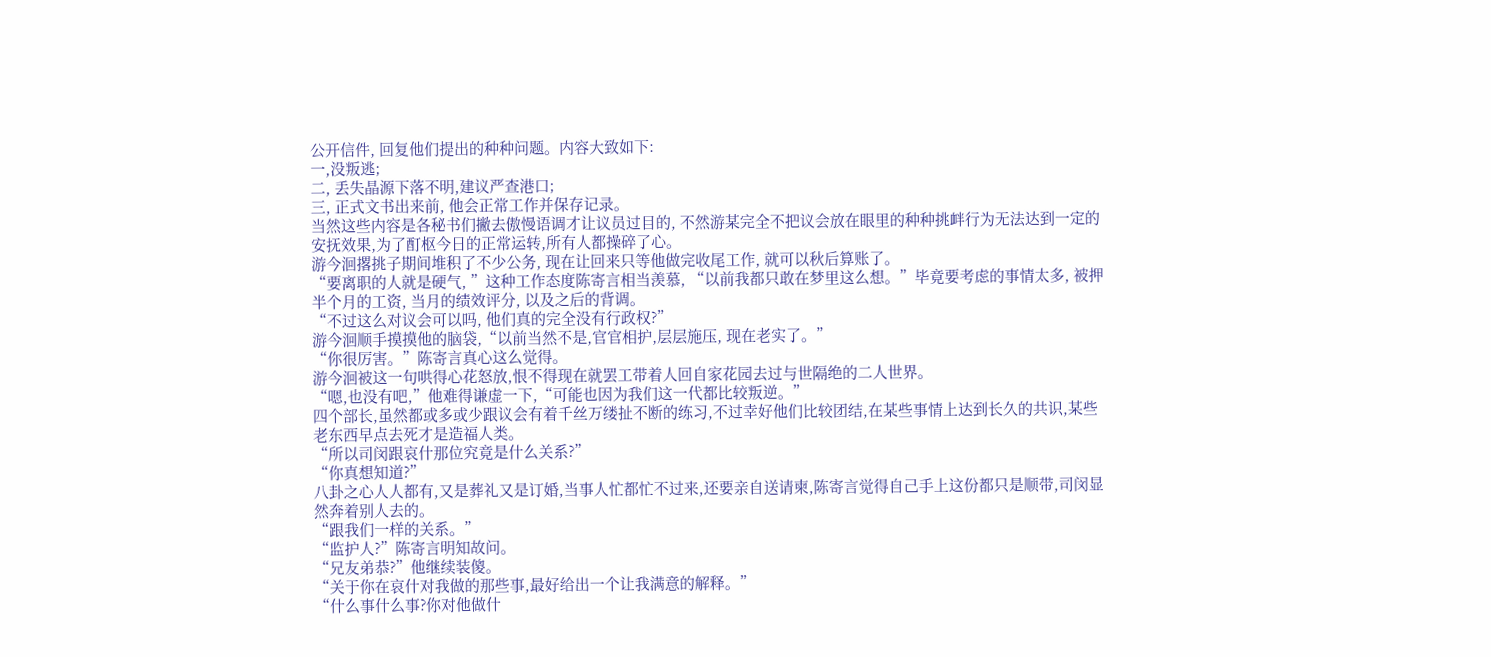公开信件, 回复他们提出的种种问题。内容大致如下:
一,没叛逃;
二, 丢失晶源下落不明,建议严查港口;
三, 正式文书出来前, 他会正常工作并保存记录。
当然这些内容是各秘书们撇去傲慢语调才让议员过目的, 不然游某完全不把议会放在眼里的种种挑衅行为无法达到一定的安抚效果,为了酊枢今日的正常运转,所有人都操碎了心。
游今洄撂挑子期间堆积了不少公务, 现在让回来只等他做完收尾工作, 就可以秋后算账了。
“要离职的人就是硬气, ”这种工作态度陈寄言相当羡慕, “以前我都只敢在梦里这么想。”毕竟要考虑的事情太多, 被押半个月的工资, 当月的绩效评分, 以及之后的背调。
“不过这么对议会可以吗, 他们真的完全没有行政权?”
游今洄顺手摸摸他的脑袋,“以前当然不是,官官相护,层层施压, 现在老实了。”
“你很厉害。”陈寄言真心这么觉得。
游今洄被这一句哄得心花怒放,恨不得现在就罢工带着人回自家花园去过与世隔绝的二人世界。
“嗯,也没有吧,”他难得谦虚一下,“可能也因为我们这一代都比较叛逆。”
四个部长,虽然都或多或少跟议会有着千丝万缕扯不断的练习,不过幸好他们比较团结,在某些事情上达到长久的共识,某些老东西早点去死才是造福人类。
“所以司闵跟哀什那位究竟是什么关系?”
“你真想知道?”
八卦之心人人都有,又是葬礼又是订婚,当事人忙都忙不过来,还要亲自送请柬,陈寄言觉得自己手上这份都只是顺带,司闵显然奔着别人去的。
“跟我们一样的关系。”
“监护人?”陈寄言明知故问。
“兄友弟恭?”他继续装傻。
“关于你在哀什对我做的那些事,最好给出一个让我满意的解释。”
“什么事什么事?你对他做什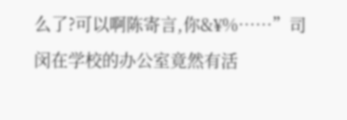么了?可以啊陈寄言,你&¥%……”司闵在学校的办公室竟然有活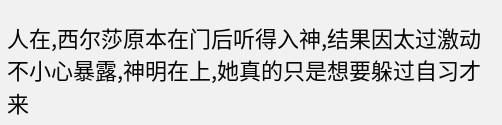人在,西尔莎原本在门后听得入神,结果因太过激动不小心暴露,神明在上,她真的只是想要躲过自习才来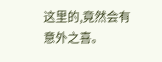这里的,竟然会有意外之喜。